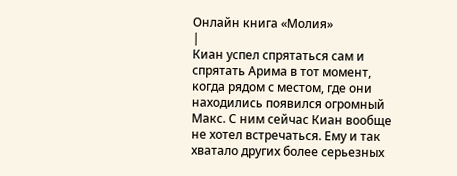Онлайн книга «Молия»
|
Киан успел спрятаться сам и спрятать Арима в тот момент, когда рядом с местом, где они находились появился огромный Макс. С ним сейчас Киан вообще не хотел встречаться. Ему и так хватало других более серьезных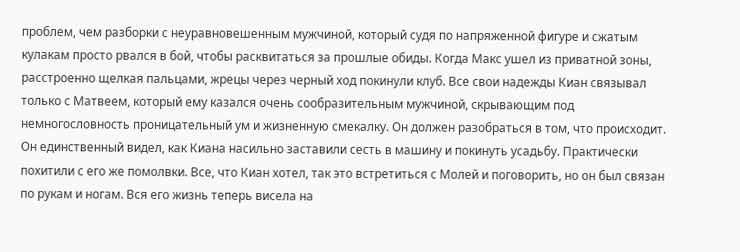проблем, чем разборки с неуравновешенным мужчиной, который судя по напряженной фигуре и сжатым кулакам просто рвался в бой, чтобы расквитаться за прошлые обиды. Когда Макс ушел из приватной зоны, расстроенно щелкая пальцами, жрецы через черный ход покинули клуб. Все свои надежды Киан связывал только с Матвеем, который ему казался очень сообразительным мужчиной, скрывающим под немногословность проницательный ум и жизненную смекалку. Он должен разобраться в том, что происходит. Он единственный видел, как Киана насильно заставили сесть в машину и покинуть усадьбу. Практически похитили с его же помолвки. Все, что Киан хотел, так это встретиться с Молей и поговорить, но он был связан по рукам и ногам. Вся его жизнь теперь висела на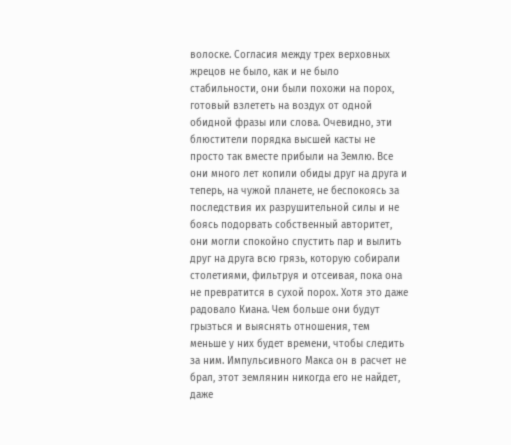волоске. Согласия между трех верховных жрецов не было, как и не было стабильности, они были похожи на порох, готовый взлететь на воздух от одной обидной фразы или слова. Очевидно, эти блюстители порядка высшей касты не просто так вместе прибыли на Землю. Все они много лет копили обиды друг на друга и теперь, на чужой планете, не беспокоясь за последствия их разрушительной силы и не боясь подорвать собственный авторитет, они могли спокойно спустить пар и вылить друг на друга всю грязь, которую собирали столетиями, фильтруя и отсеивая, пока она не превратится в сухой порох. Хотя это даже радовало Киана. Чем больше они будут грызться и выяснять отношения, тем меньше у них будет времени, чтобы следить за ним. Импульсивного Макса он в расчет не брал, этот землянин никогда его не найдет, даже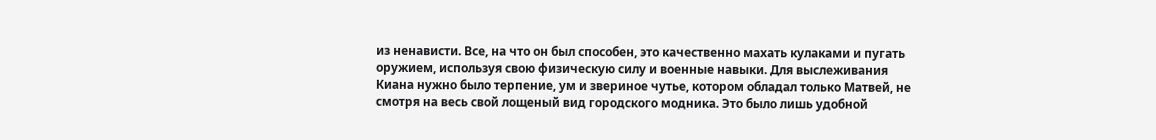из ненависти. Все, на что он был способен, это качественно махать кулаками и пугать оружием, используя свою физическую силу и военные навыки. Для выслеживания Киана нужно было терпение, ум и звериное чутье, котором обладал только Матвей, не смотря на весь свой лощеный вид городского модника. Это было лишь удобной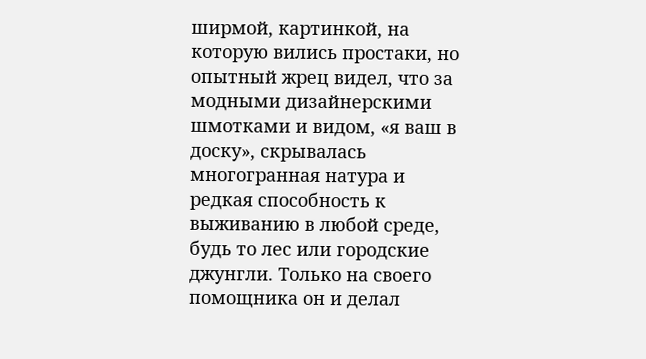ширмой, картинкой, на которую вились простаки, но опытный жрец видел, что за модными дизайнерскими шмотками и видом, «я ваш в доску», скрывалась многогранная натура и редкая способность к выживанию в любой среде, будь то лес или городские джунгли. Только на своего помощника он и делал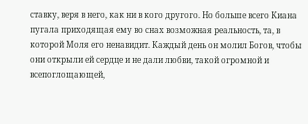ставку, веря в него, как ни в кого другого. Но больше всего Киана пугала приходящая ему во снах возможная реальность, та, в которой Моля его ненавидит. Каждый день он молил Богов, чтобы они открыли ей сердце и не дали любви, такой огромной и всепоглощающей,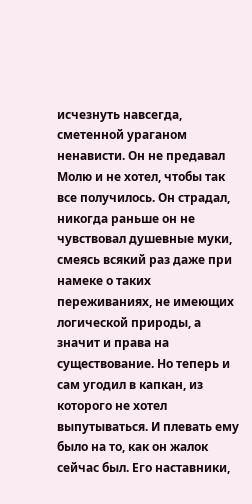исчезнуть навсегда, сметенной ураганом ненависти. Он не предавал Молю и не хотел, чтобы так все получилось. Он страдал, никогда раньше он не чувствовал душевные муки, смеясь всякий раз даже при намеке о таких переживаниях, не имеющих логической природы, а значит и права на существование. Но теперь и сам угодил в капкан, из которого не хотел выпутываться. И плевать ему было на то, как он жалок сейчас был. Его наставники,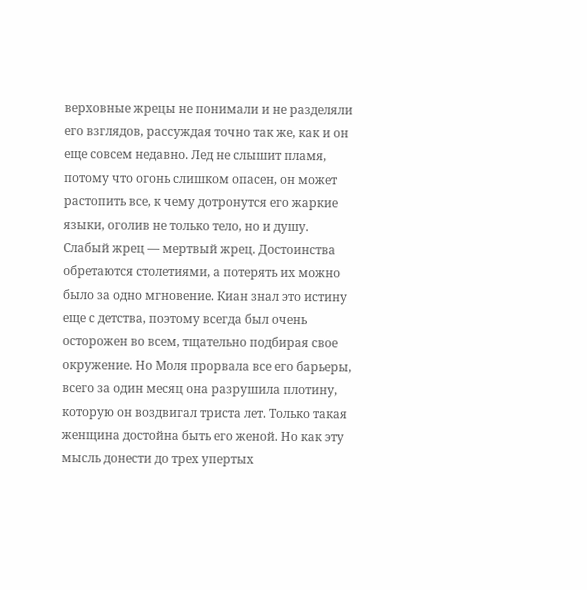верховные жрецы не понимали и не разделяли его взглядов, рассуждая точно так же, как и он еще совсем недавно. Лед не слышит пламя, потому что огонь слишком опасен, он может растопить все, к чему дотронутся его жаркие языки, оголив не только тело, но и душу. Слабый жрец — мертвый жрец. Достоинства обретаются столетиями, а потерять их можно было за одно мгновение. Киан знал это истину еще с детства, поэтому всегда был очень осторожен во всем, тщательно подбирая свое окружение. Но Моля прорвала все его барьеры, всего за один месяц она разрушила плотину, которую он воздвигал триста лет. Только такая женщина достойна быть его женой. Но как эту мысль донести до трех упертых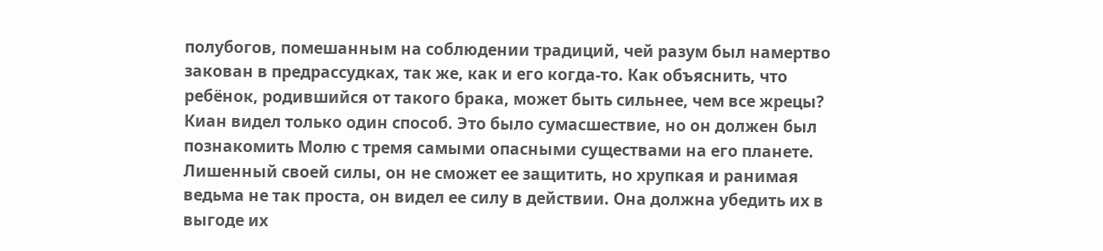полубогов, помешанным на соблюдении традиций, чей разум был намертво закован в предрассудках, так же, как и его когда-то. Как объяснить, что ребёнок, родившийся от такого брака, может быть сильнее, чем все жрецы? Киан видел только один способ. Это было сумасшествие, но он должен был познакомить Молю с тремя самыми опасными существами на его планете. Лишенный своей силы, он не сможет ее защитить, но хрупкая и ранимая ведьма не так проста, он видел ее силу в действии. Она должна убедить их в выгоде их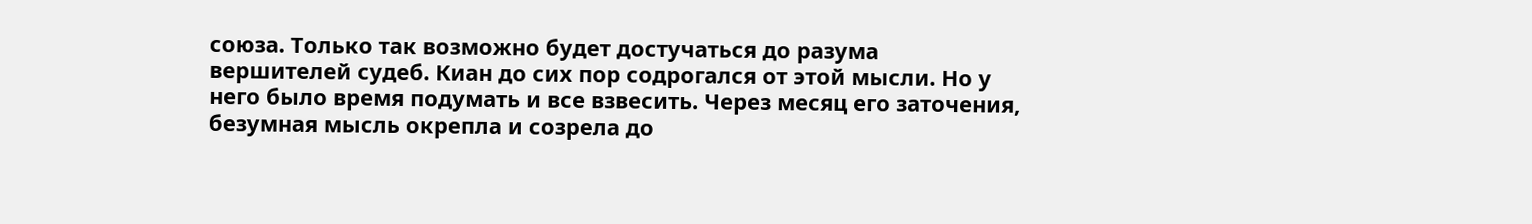союза. Только так возможно будет достучаться до разума вершителей судеб. Киан до сих пор содрогался от этой мысли. Но у него было время подумать и все взвесить. Через месяц его заточения, безумная мысль окрепла и созрела до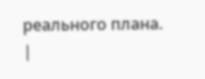реального плана. |